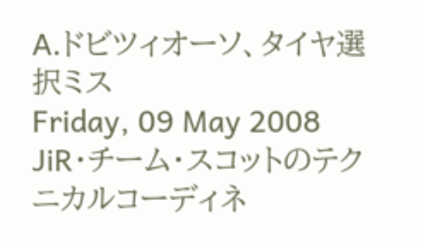A.ドビツィオーソ、タイヤ選択ミス
Friday, 09 May 2008
JiR・チーム・スコットのテクニカルコーディネ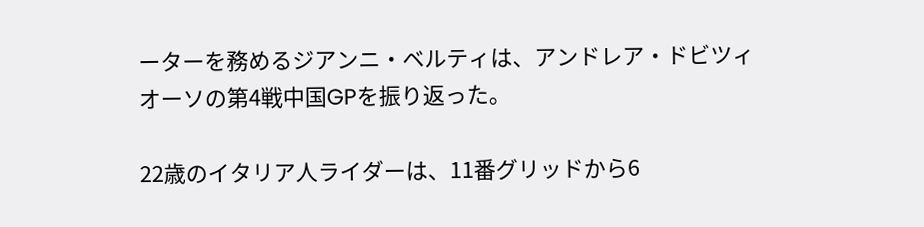ーターを務めるジアンニ・ベルティは、アンドレア・ドビツィオーソの第4戦中国GPを振り返った。

22歳のイタリア人ライダーは、11番グリッドから6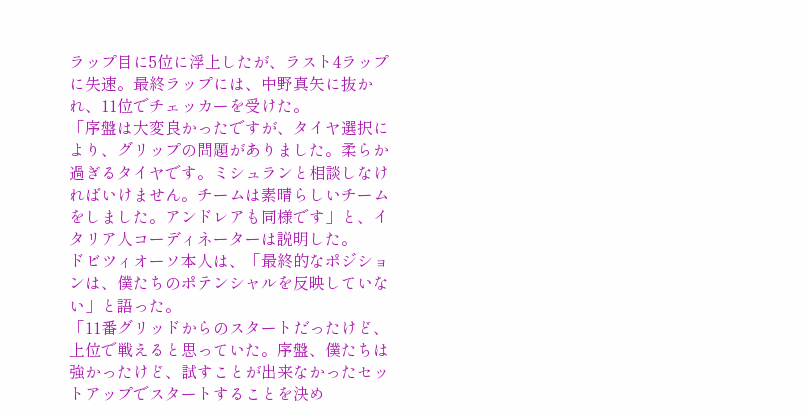ラップ目に5位に浮上したが、ラスト4ラップに失速。最終ラップには、中野真矢に抜かれ、11位でチェッカーを受けた。
「序盤は大変良かったですが、タイヤ選択により、グリップの問題がありました。柔らか過ぎるタイヤです。ミシュランと相談しなければいけません。チームは素晴らしいチームをしました。アンドレアも同様です」と、イタリア人コーディネーターは説明した。
ドビツィオーソ本人は、「最終的なポジションは、僕たちのポテンシャルを反映していない」と語った。
「11番グリッドからのスタートだったけど、上位で戦えると思っていた。序盤、僕たちは強かったけど、試すことが出来なかったセットアップでスタートすることを決め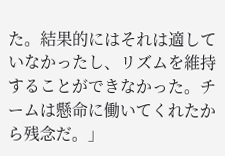た。結果的にはそれは適していなかったし、リズムを維持することができなかった。チームは懸命に働いてくれたから残念だ。」